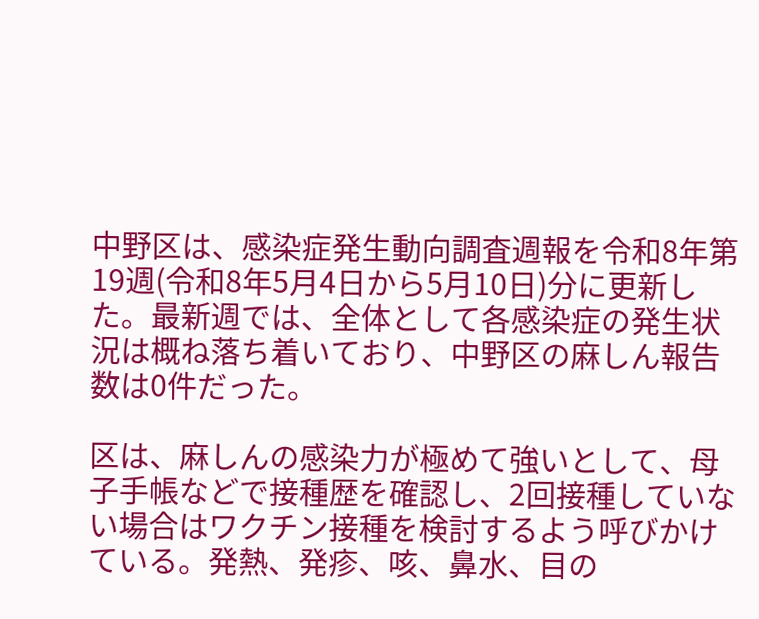中野区は、感染症発生動向調査週報を令和8年第19週(令和8年5月4日から5月10日)分に更新した。最新週では、全体として各感染症の発生状況は概ね落ち着いており、中野区の麻しん報告数は0件だった。

区は、麻しんの感染力が極めて強いとして、母子手帳などで接種歴を確認し、2回接種していない場合はワクチン接種を検討するよう呼びかけている。発熱、発疹、咳、鼻水、目の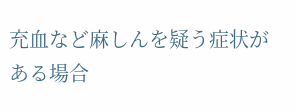充血など麻しんを疑う症状がある場合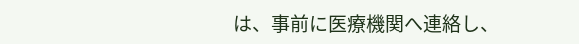は、事前に医療機関へ連絡し、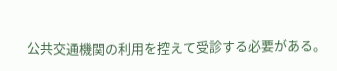公共交通機関の利用を控えて受診する必要がある。